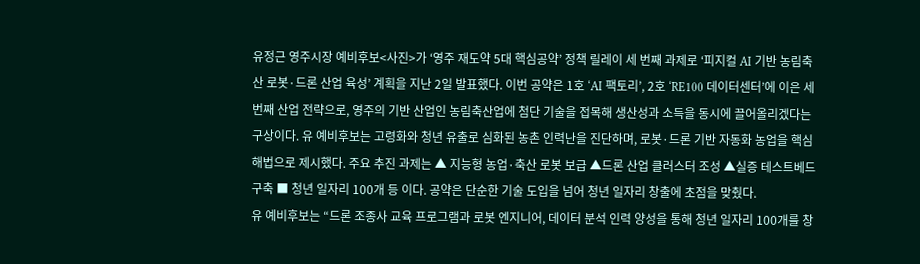유정근 영주시장 예비후보<사진>가 ‘영주 재도약 5대 핵심공약’ 정책 릴레이 세 번째 과제로 ‘피지컬 AI 기반 농림축산 로봇·드론 산업 육성’ 계획을 지난 2일 발표했다. 이번 공약은 1호 ‘AI 팩토리’, 2호 ‘RE100 데이터센터’에 이은 세 번째 산업 전략으로, 영주의 기반 산업인 농림축산업에 첨단 기술을 접목해 생산성과 소득을 동시에 끌어올리겠다는 구상이다. 유 예비후보는 고령화와 청년 유출로 심화된 농촌 인력난을 진단하며, 로봇·드론 기반 자동화 농업을 핵심 해법으로 제시했다. 주요 추진 과제는 ▲ 지능형 농업·축산 로봇 보급 ▲드론 산업 클러스터 조성 ▲실증 테스트베드 구축 ■ 청년 일자리 100개 등 이다. 공약은 단순한 기술 도입을 넘어 청년 일자리 창출에 초점을 맞췄다.
유 예비후보는 “드론 조종사 교육 프로그램과 로봇 엔지니어, 데이터 분석 인력 양성을 통해 청년 일자리 100개를 창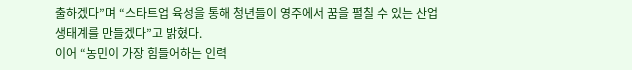출하겠다”며 “스타트업 육성을 통해 청년들이 영주에서 꿈을 펼칠 수 있는 산업 생태계를 만들겠다”고 밝혔다.
이어 “농민이 가장 힘들어하는 인력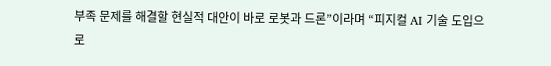부족 문제를 해결할 현실적 대안이 바로 로봇과 드론”이라며 “피지컬 AI 기술 도입으로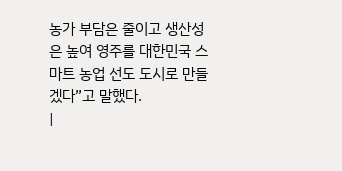농가 부담은 줄이고 생산성은 높여 영주를 대한민국 스마트 농업 선도 도시로 만들겠다”고 말했다.
|